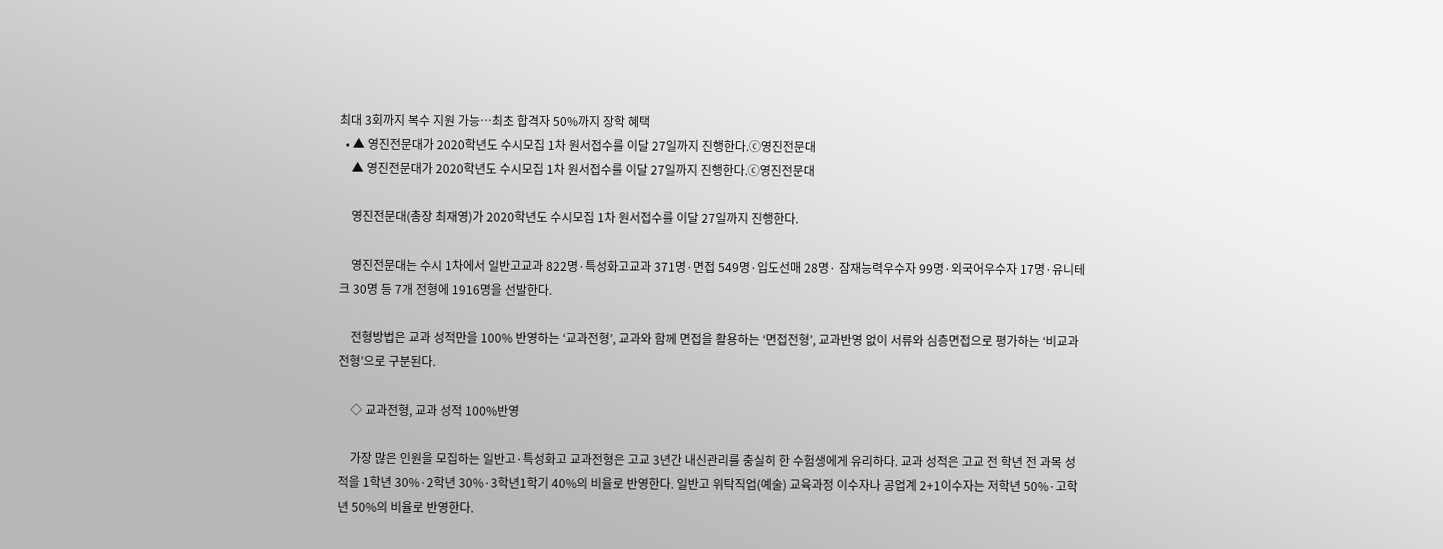최대 3회까지 복수 지원 가능…최초 합격자 50%까지 장학 혜택
  • ▲ 영진전문대가 2020학년도 수시모집 1차 원서접수를 이달 27일까지 진행한다.ⓒ영진전문대
    ▲ 영진전문대가 2020학년도 수시모집 1차 원서접수를 이달 27일까지 진행한다.ⓒ영진전문대

    영진전문대(총장 최재영)가 2020학년도 수시모집 1차 원서접수를 이달 27일까지 진행한다.

    영진전문대는 수시 1차에서 일반고교과 822명·특성화고교과 371명·면접 549명·입도선매 28명· 잠재능력우수자 99명·외국어우수자 17명·유니테크 30명 등 7개 전형에 1916명을 선발한다.

    전형방법은 교과 성적만을 100% 반영하는 ‘교과전형’, 교과와 함께 면접을 활용하는 ‘면접전형’, 교과반영 없이 서류와 심층면접으로 평가하는 ‘비교과전형’으로 구분된다.

    ◇ 교과전형, 교과 성적 100%반영

    가장 많은 인원을 모집하는 일반고·특성화고 교과전형은 고교 3년간 내신관리를 충실히 한 수험생에게 유리하다. 교과 성적은 고교 전 학년 전 과목 성적을 1학년 30%·2학년 30%·3학년1학기 40%의 비율로 반영한다. 일반고 위탁직업(예술) 교육과정 이수자나 공업계 2+1이수자는 저학년 50%·고학년 50%의 비율로 반영한다.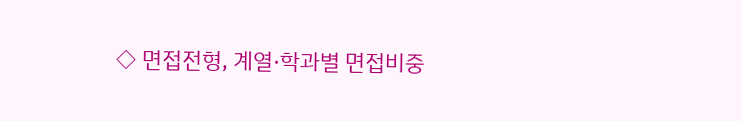◇ 면접전형, 계열·학과별 면접비중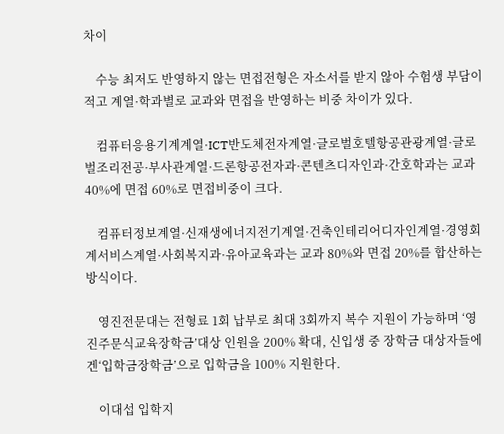차이

    수능 최저도 반영하지 않는 면접전형은 자소서를 받지 않아 수험생 부담이 적고 계열·학과별로 교과와 면접을 반영하는 비중 차이가 있다.

    컴퓨터응용기계계열·ICT반도체전자계열·글로벌호텔항공관광계열·글로벌조리전공·부사관계열·드론항공전자과·콘텐츠디자인과·간호학과는 교과 40%에 면접 60%로 면접비중이 크다.

    컴퓨터정보계열·신재생에너지전기계열·건축인테리어디자인계열·경영회계서비스계열·사회복지과·유아교육과는 교과 80%와 면접 20%를 합산하는 방식이다.

    영진전문대는 전형료 1회 납부로 최대 3회까지 복수 지원이 가능하며 ‘영진주문식교육장학금’대상 인원을 200% 확대, 신입생 중 장학금 대상자들에겐‘입학금장학금’으로 입학금을 100% 지원한다.

    이대섭 입학지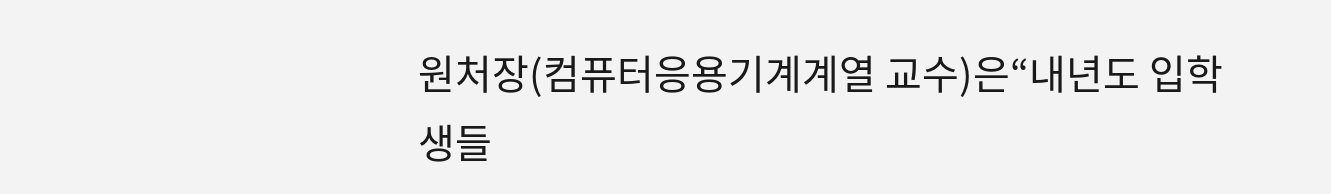원처장(컴퓨터응용기계계열 교수)은“내년도 입학생들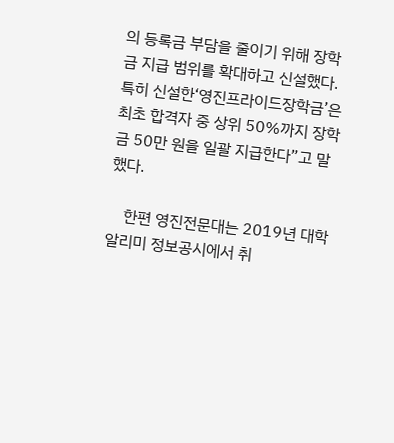의 등록금 부담을 줄이기 위해 장학금 지급 범위를 확대하고 신설했다. 특히 신설한‘영진프라이드장학금’은 최초 합격자 중 상위 50%까지 장학금 50만 원을 일괄 지급한다”고 말했다.

    한편 영진전문대는 2019년 대학알리미 정보공시에서 취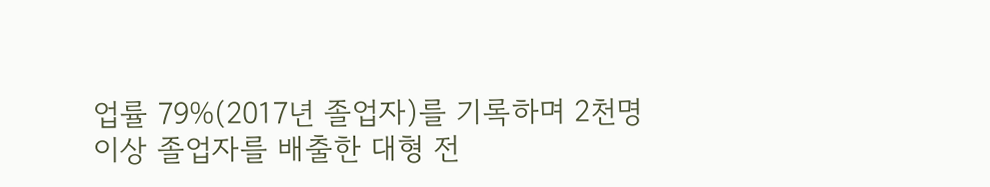업률 79%(2017년 졸업자)를 기록하며 2천명 이상 졸업자를 배출한 대형 전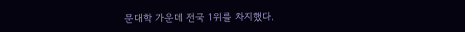문대학 가운데 전국 1위를 차지했다.